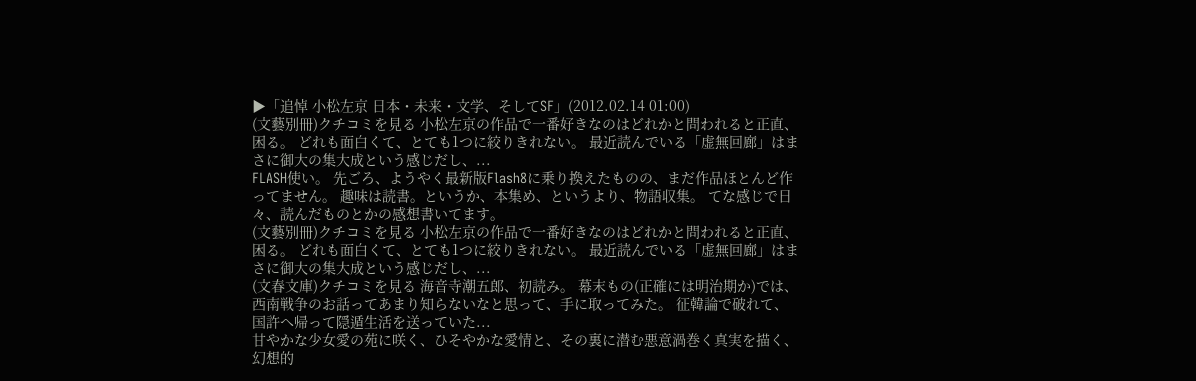▶「追悼 小松左京 日本・未来・文学、そしてSF」(2012.02.14 01:00)
(文藝別冊)クチコミを見る 小松左京の作品で一番好きなのはどれかと問われると正直、困る。 どれも面白くて、とても1つに絞りきれない。 最近読んでいる「虚無回廊」はまさに御大の集大成という感じだし、...
FLASH使い。 先ごろ、ようやく最新版Flash8に乗り換えたものの、まだ作品ほとんど作ってません。 趣味は読書。というか、本集め、というより、物語収集。 てな感じで日々、読んだものとかの感想書いてます。
(文藝別冊)クチコミを見る 小松左京の作品で一番好きなのはどれかと問われると正直、困る。 どれも面白くて、とても1つに絞りきれない。 最近読んでいる「虚無回廊」はまさに御大の集大成という感じだし、...
(文春文庫)クチコミを見る 海音寺潮五郎、初読み。 幕末もの(正確には明治期か)では、西南戦争のお話ってあまり知らないなと思って、手に取ってみた。 征韓論で破れて、国許へ帰って隠遁生活を送っていた...
甘やかな少女愛の苑に咲く、ひそやかな愛情と、その裏に潜む悪意渦巻く真実を描く、幻想的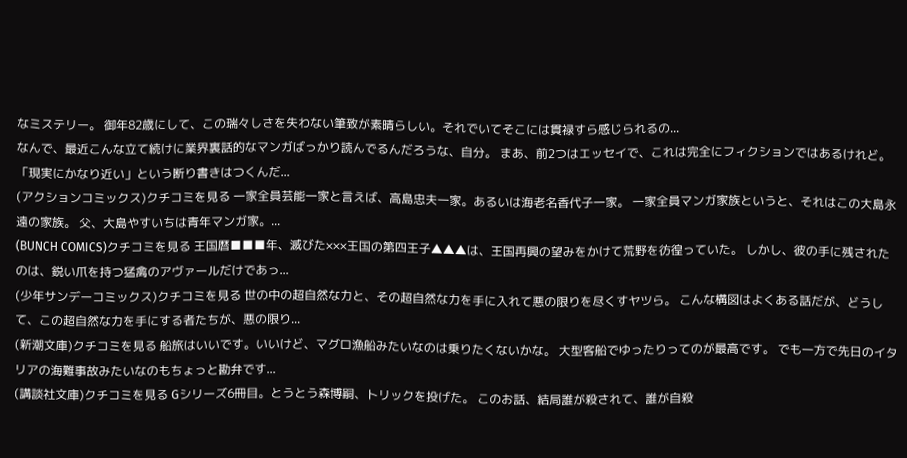なミステリー。 御年82歳にして、この瑞々しさを失わない筆致が素晴らしい。それでいてそこには貫禄すら感じられるの...
なんで、最近こんな立て続けに業界裏話的なマンガばっかり読んでるんだろうな、自分。 まあ、前2つはエッセイで、これは完全にフィクションではあるけれど。「現実にかなり近い」という断り書きはつくんだ...
(アクションコミックス)クチコミを見る 一家全員芸能一家と言えば、高島忠夫一家。あるいは海老名香代子一家。 一家全員マンガ家族というと、それはこの大島永遠の家族。 父、大島やすいちは青年マンガ家。...
(BUNCH COMICS)クチコミを見る 王国暦■■■年、滅びた×××王国の第四王子▲▲▲は、王国再興の望みをかけて荒野を彷徨っていた。 しかし、彼の手に残されたのは、鋭い爪を持つ猛禽のアヴァールだけであっ...
(少年サンデーコミックス)クチコミを見る 世の中の超自然な力と、その超自然な力を手に入れて悪の限りを尽くすヤツら。 こんな構図はよくある話だが、どうして、この超自然な力を手にする者たちが、悪の限り...
(新潮文庫)クチコミを見る 船旅はいいです。いいけど、マグロ漁船みたいなのは乗りたくないかな。 大型客船でゆったりってのが最高です。 でも一方で先日のイタリアの海難事故みたいなのもちょっと勘弁です...
(講談社文庫)クチコミを見る Gシリーズ6冊目。とうとう森博嗣、トリックを投げた。 このお話、結局誰が殺されて、誰が自殺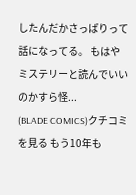したんだかさっぱりって話になってる。 もはやミステリーと読んでいいのかすら怪...
(BLADE COMICS)クチコミを見る もう10年も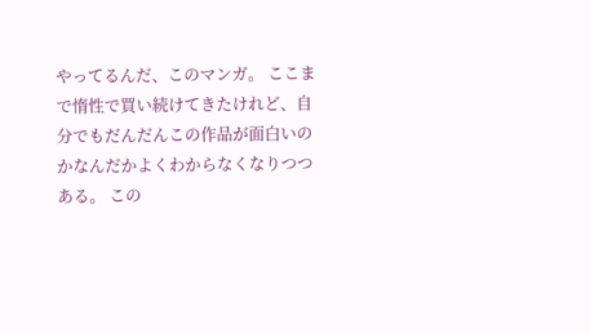やってるんだ、このマンガ。 ここまで惰性で買い続けてきたけれど、自分でもだんだんこの作品が面白いのかなんだかよくわからなくなりつつある。 この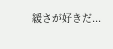緩さが好きだ...